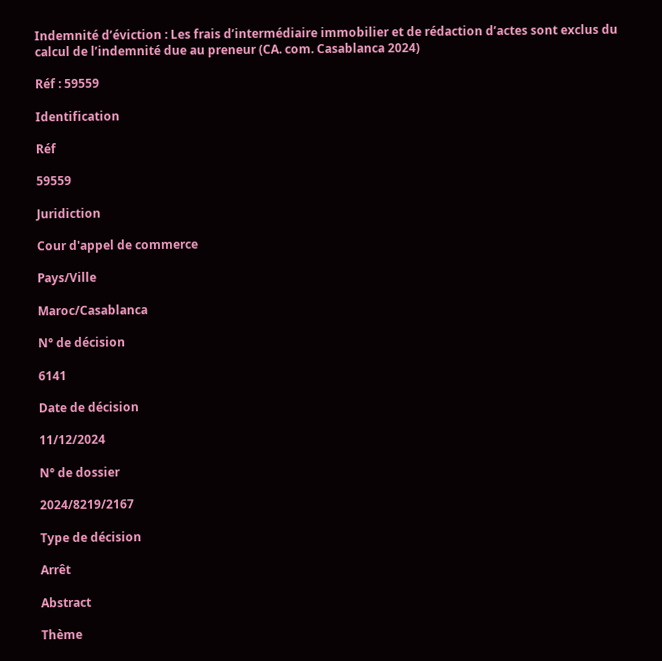Indemnité d’éviction : Les frais d’intermédiaire immobilier et de rédaction d’actes sont exclus du calcul de l’indemnité due au preneur (CA. com. Casablanca 2024)

Réf : 59559

Identification

Réf

59559

Juridiction

Cour d'appel de commerce

Pays/Ville

Maroc/Casablanca

N° de décision

6141

Date de décision

11/12/2024

N° de dossier

2024/8219/2167

Type de décision

Arrêt

Abstract

Thème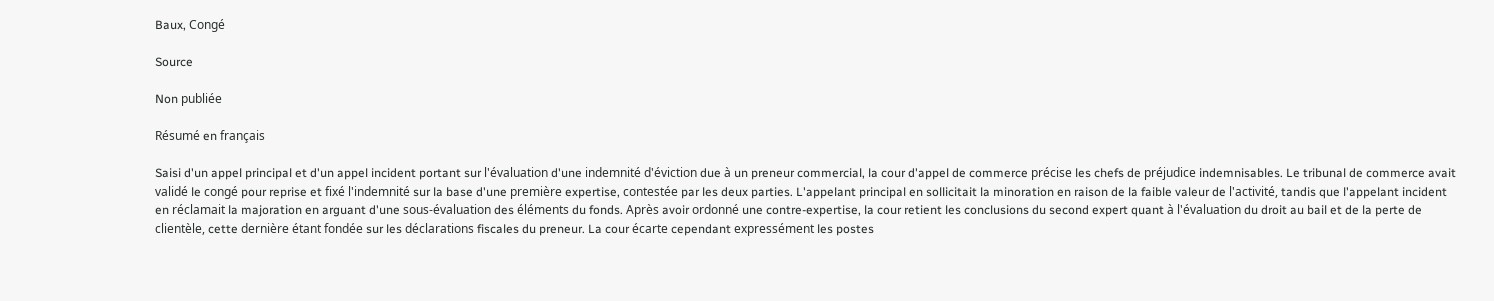Baux, Congé

Source

Non publiée

Résumé en français

Saisi d'un appel principal et d'un appel incident portant sur l'évaluation d'une indemnité d'éviction due à un preneur commercial, la cour d'appel de commerce précise les chefs de préjudice indemnisables. Le tribunal de commerce avait validé le congé pour reprise et fixé l'indemnité sur la base d'une première expertise, contestée par les deux parties. L'appelant principal en sollicitait la minoration en raison de la faible valeur de l'activité, tandis que l'appelant incident en réclamait la majoration en arguant d'une sous-évaluation des éléments du fonds. Après avoir ordonné une contre-expertise, la cour retient les conclusions du second expert quant à l'évaluation du droit au bail et de la perte de clientèle, cette dernière étant fondée sur les déclarations fiscales du preneur. La cour écarte cependant expressément les postes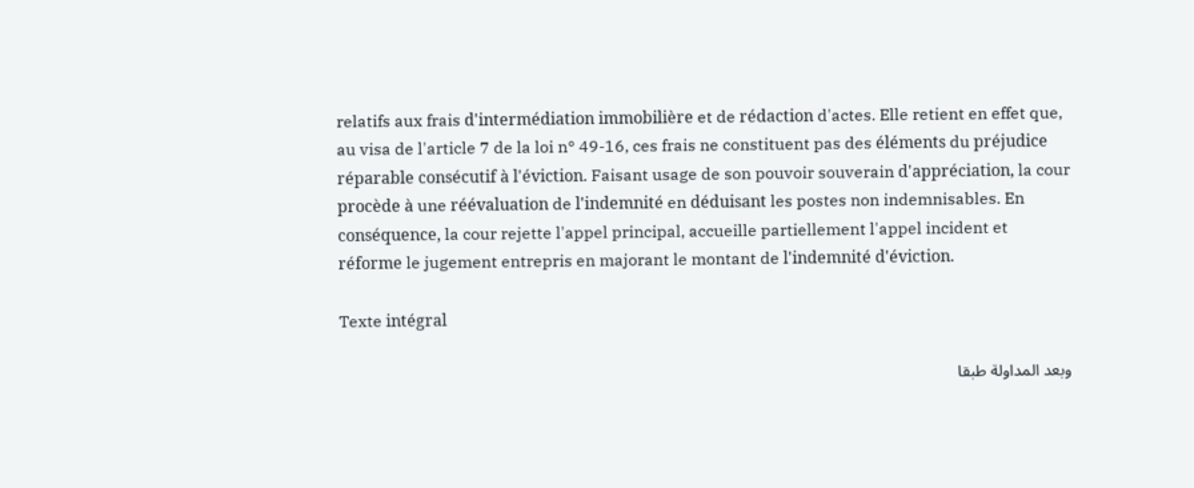relatifs aux frais d'intermédiation immobilière et de rédaction d'actes. Elle retient en effet que, au visa de l'article 7 de la loi n° 49-16, ces frais ne constituent pas des éléments du préjudice réparable consécutif à l'éviction. Faisant usage de son pouvoir souverain d'appréciation, la cour procède à une réévaluation de l'indemnité en déduisant les postes non indemnisables. En conséquence, la cour rejette l'appel principal, accueille partiellement l'appel incident et réforme le jugement entrepris en majorant le montant de l'indemnité d'éviction.

Texte intégral

وبعد المداولة طبقا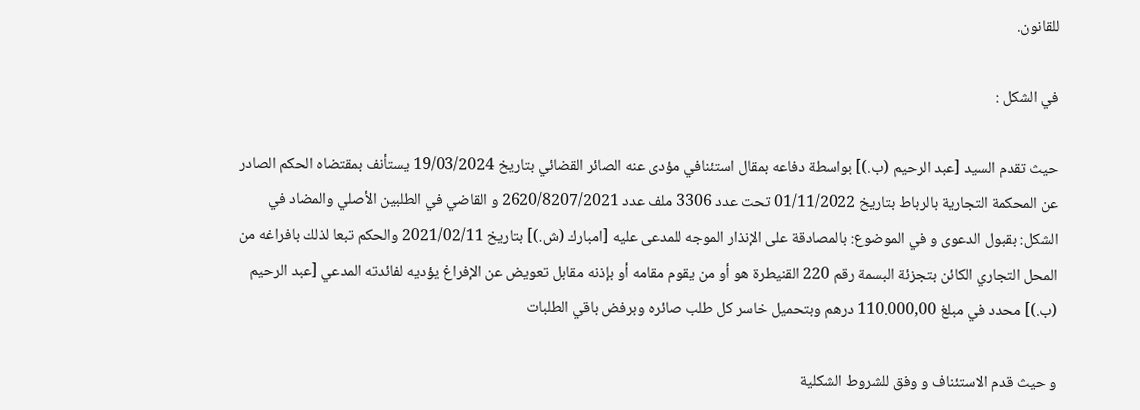للقانون.

في الشكل :

حيث تقدم السيد [عبد الرحيم (ب.)] بواسطة دفاعه بمقال استئنافي مؤدى عنه الصائر القضائي بتاريخ 19/03/2024 يستأنف بمقتضاه الحكم الصادر عن المحكمة التجارية بالرباط بتاريخ 01/11/2022 تحت عدد 3306 ملف عدد 2620/8207/2021 و القاضي في الطلبين الأصلي والمضاد في الشكل: بقبول الدعوى و في الموضوع: بالمصادقة على الإنذار الموجه للمدعى عليه [امبارك (ش.)] بتاريخ 2021/02/11 والحكم تبعا لذلك بافراغه من المحل التجاري الكائن بتجزئة البسمة رقم 220 القنيطرة هو أو من يقوم مقامه أو بإذنه مقابل تعويض عن الإفراغ يؤديه لفائدته المدعي [عبد الرحيم (ب.)] محدد في مبلغ 110.000,00 درهم وبتحميل خاسر كل طلب صائره وبرفض باقي الطلبات

و حيث قدم الاستئناف و وفق للشروط الشكلية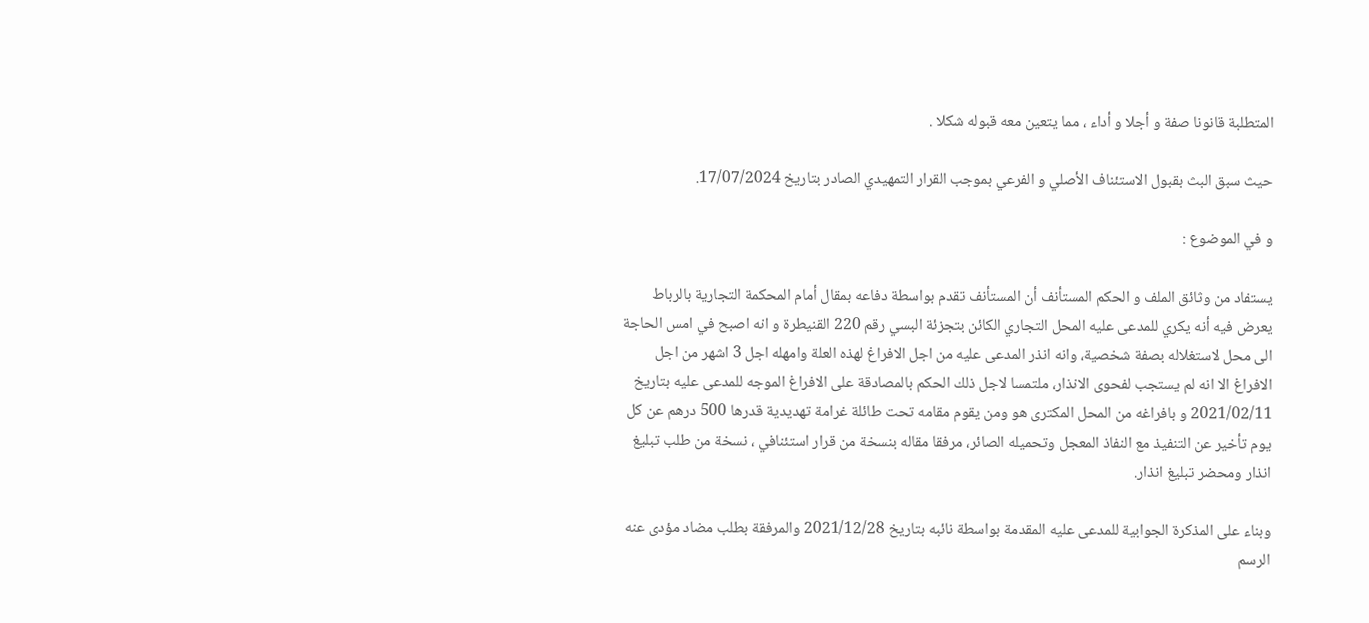المتطلبة قانونا صفة و أجلا و أداء ، مما يتعين معه قبوله شكلا .

حيث سبق البث بقبول الاستئناف الأصلي و الفرعي بموجب القرار التمهيدي الصادر بتاريخ 17/07/2024.

و في الموضوع :

يستفاد من وثائق الملف و الحكم المستأنف أن المستأنف تقدم بواسطة دفاعه بمقال أمام المحكمة التجارية بالرباط يعرض فيه أنه يكري للمدعى عليه المحل التجاري الكائن بتجزئة البسي رقم 220 القنيطرة و انه اصبح في امس الحاجة الى محل لاستغلاله بصفة شخصية، وانه انذر المدعى عليه من اجل الافراغ لهذه العلة وامهله اجل 3 اشهر من اجل الافراغ الا انه لم يستجب لفحوى الانذار، ملتمسا لاجل ذلك الحكم بالمصادقة على الافراغ الموجه للمدعى عليه بتاريخ 2021/02/11 و بافراغه من المحل المكترى هو ومن يقوم مقامه تحت طائلة غرامة تهديدية قدرها 500 درهم عن كل يوم تأخير عن التنفيذ مع النفاذ المعجل وتحميله الصائر، مرفقا مقاله بنسخة من قرار استئنافي ، نسخة من طلب تبليغ انذار ومحضر تبليغ انذار.

وبناء على المذكرة الجوابية للمدعى عليه المقدمة بواسطة نائبه بتاريخ 2021/12/28 والمرفقة بطلب مضاد مؤدى عنه الرسم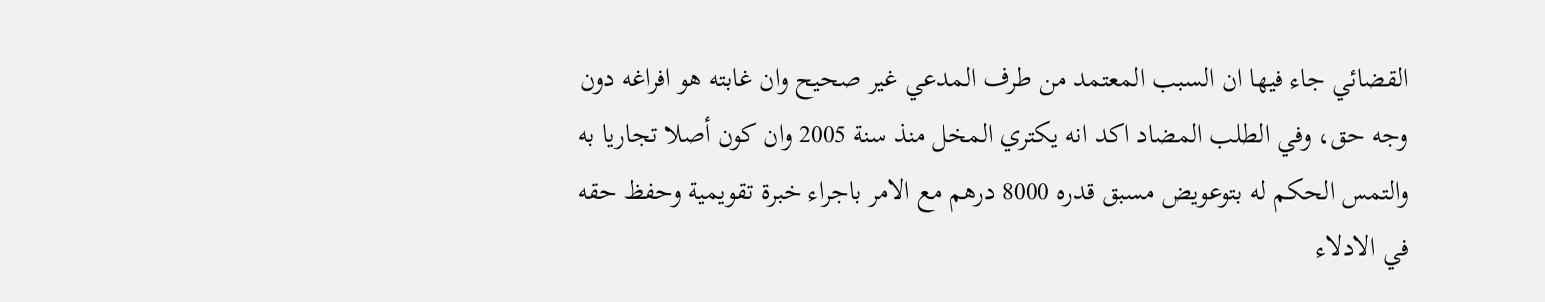القضائي جاء فيها ان السبب المعتمد من طرف المدعي غير صحيح وان غابته هو افراغه دون وجه حق، وفي الطلب المضاد اكد انه يكتري المخل منذ سنة 2005 وان كون أصلا تجاريا به والتمس الحكم له بتوعويض مسبق قدره 8000 درهم مع الامر باجراء خبرة تقويمية وحفظ حقه في الادلاء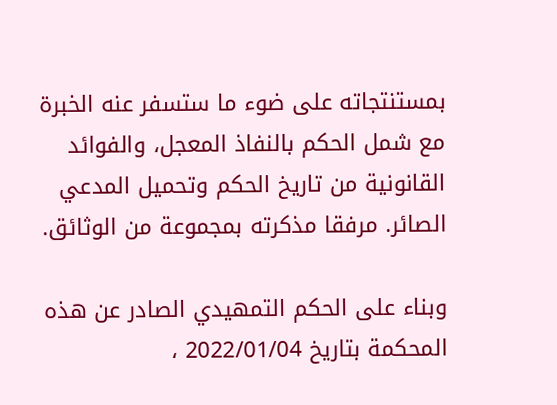بمستنتجاته على ضوء ما ستسفر عنه الخبرة مع شمل الحكم بالنفاذ المعجل، والفوائد القانونية من تاريخ الحكم وتحميل المدعي الصائر. مرفقا مذكرته بمجموعة من الوثائق.

وبناء على الحكم التمهيدي الصادر عن هذه المحكمة بتاريخ 2022/01/04 ،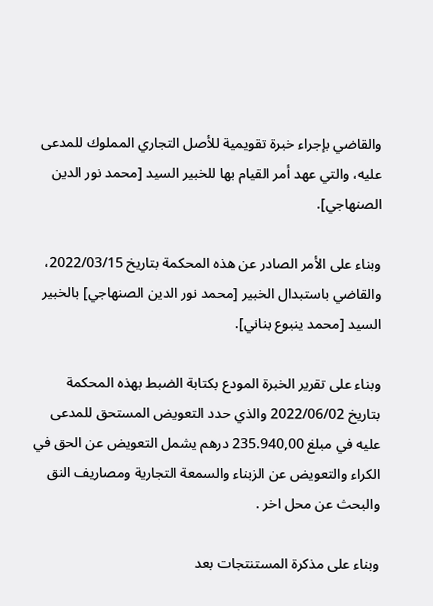والقاضي بإجراء خبرة تقويمية للأصل التجاري المملوك للمدعى عليه، والتي عهد أمر القيام بها للخبير السيد [محمد نور الدين الصنهاجي].

وبناء على الأمر الصادر عن هذه المحكمة بتاريخ 2022/03/15، والقاضي باستبدال الخبير [محمد نور الدين الصنهاجي] بالخبير السيد [محمد ينبوع بناني].

وبناء على تقرير الخبرة المودع بكتابة الضبط بهذه المحكمة بتاريخ 2022/06/02 والذي حدد التعويض المستحق للمدعى عليه في مبلغ 235.940,00 درهم يشمل التعويض عن الحق في الكراء والتعويض عن الزبناء والسمعة التجارية ومصاريف النق والبحث عن محل اخر .

وبناء على مذكرة المستنتجات بعد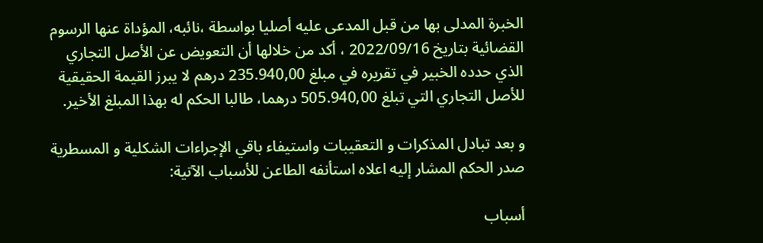الخبرة المدلى بها من قبل المدعى عليه أصليا بواسطة ،نائبه، المؤداة عنها الرسوم القضائية بتاريخ 2022/09/16 ، أكد من خلالها أن التعويض عن الأصل التجاري الذي حدده الخبير في تقريره في مبلغ 235.940,00 درهم لا يبرز القيمة الحقيقية للأصل التجاري التي تبلغ 505.940,00 درهما، طالبا الحكم له بهذا المبلغ الأخير.

و بعد تبادل المذكرات و التعقيبات واستيفاء باقي الإجراءات الشكلية و المسطرية صدر الحكم المشار إليه اعلاه استأنفه الطاعن للأسباب الآتية:

أسباب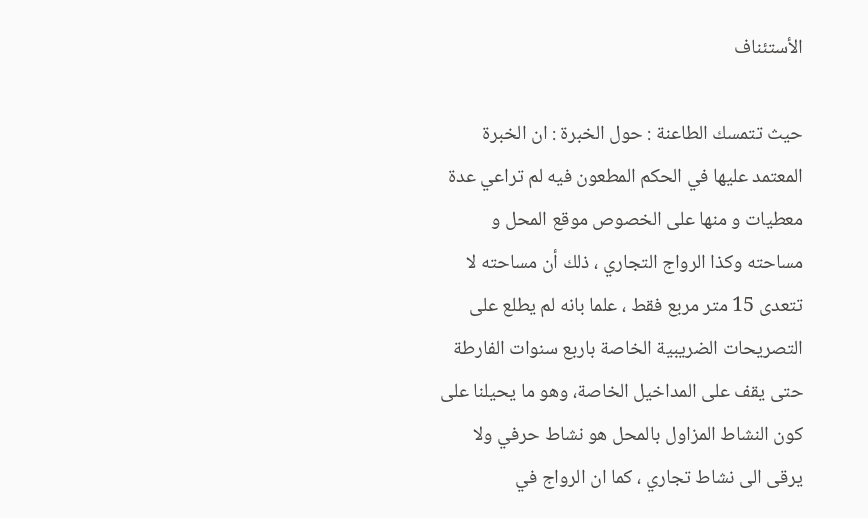الأستئناف

حيث تتمسك الطاعنة : حول الخبرة : ان الخبرة المعتمد عليها في الحكم المطعون فيه لم تراعي عدة معطيات و منها على الخصوص موقع المحل و مساحته وكذا الرواج التجاري ، ذلك أن مساحته لا تتعدى 15 متر مربع فقط ، علما بانه لم يطلع على التصريحات الضريبية الخاصة باربع سنوات الفارطة حتى يقف على المداخيل الخاصة، وهو ما يحيلنا على كون النشاط المزاول بالمحل هو نشاط حرفي ولا يرقى الى نشاط تجاري ، كما ان الرواج في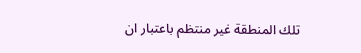تلك المنطقة غير منتظم باعتبار ان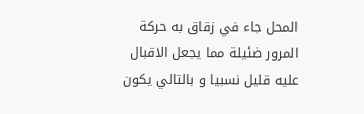المحل جاء في زقاق به حركة المرور ضئيلة مما يجعل الاقبال عليه قليل نسبيا و بالتالي يكون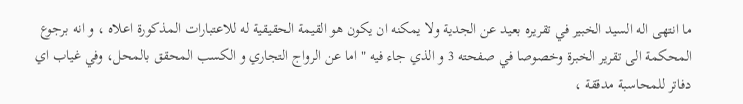ما انتهى اله السيد الخبير في تقريره بعيد عن الجدية ولا يمكنه ان يكون هو القيمة الحقيقية له للاعتبارات المذكورة اعلاه ، و انه برجوع المحكمة الى تقرير الخبرة وخصوصا في صفحته 3 و الذي جاء فيه " اما عن الرواج التجاري و الكسب المحقق بالمحل، وفي غياب اي دفاتر للمحاسبة مدققة ،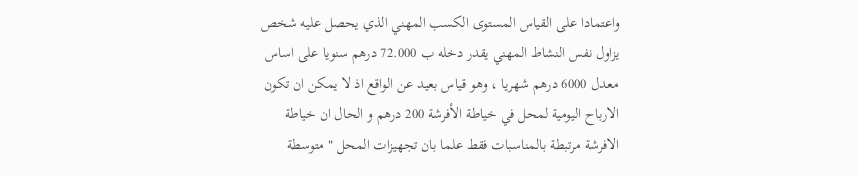واعتمادا على القياس المستوى الكسب المهني الذي يحصل عليه شخص يزاول نفس النشاط المهني يقدر دخله ب 72.000 درهم سنويا على اساس معدل 6000 درهم شهريا ، وهو قياس بعيد عن الواقع اذ لا يمكن ان تكون الارباح اليومية لمحل في خياطة الأفرشة 200 درهم و الحال ان خياطة الافرشة مرتبطة بالمناسبات فقط علما بان تجهيزات المحل " متوسطة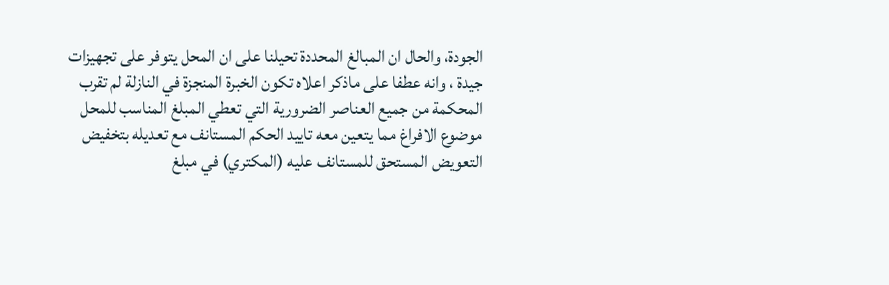الجودة، والحال ان المبالغ المحددة تحيلنا على ان المحل يتوفر على تجهيزات جيدة ، وانه عطفا على ماذكر اعلاه تكون الخبرة المنجزة في النازلة لم تقرب المحكمة من جميع العناصر الضرورية التي تعطي المبلغ المناسب للمحل موضوع الافراغ مما يتعين معه تاييد الحكم المستانف مع تعديله بتخفيض التعويض المستحق للمستانف عليه (المكتري) في مبلغ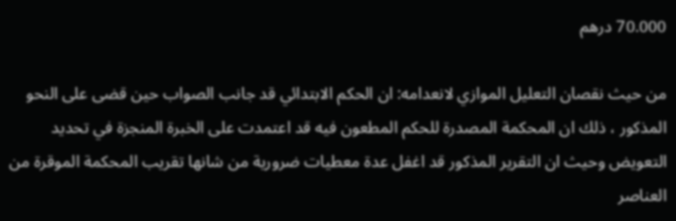70.000 درهم

من حيث نقصان التعليل الموازي لانعدامه: ان الحكم الابتدائي قد جانب الصواب حين قضى على النحو المذكور ، ذلك ان المحكمة المصدرة للحكم المطعون فيه قد اعتمدت على الخبرة المنجزة في تحديد التعويض وحيث ان التقرير المذكور قد اغفل عدة معطيات ضرورية من شانها تقريب المحكمة الموقرة من العناصر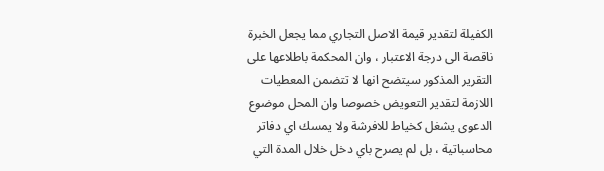الكفيلة لتقدير قيمة الاصل التجاري مما يجعل الخبرة ناقصة الى درجة الاعتبار ، وان المحكمة باطلاعها على التقرير المذكور سيتضح انها لا تتضمن المعطيات اللازمة لتقدير التعويض خصوصا وان المحل موضوع الدعوى يشغل كخياط للافرشة ولا يمسك اي دفاتر محاسباتية ، بل لم يصرح باي دخل خلال المدة التي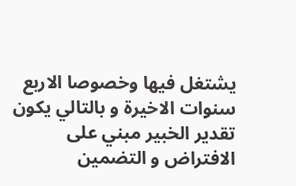يشتغل فيها وخصوصا الاربع سنوات الاخيرة و بالتالي يكون تقدير الخبير مبني على الافتراض و التضمين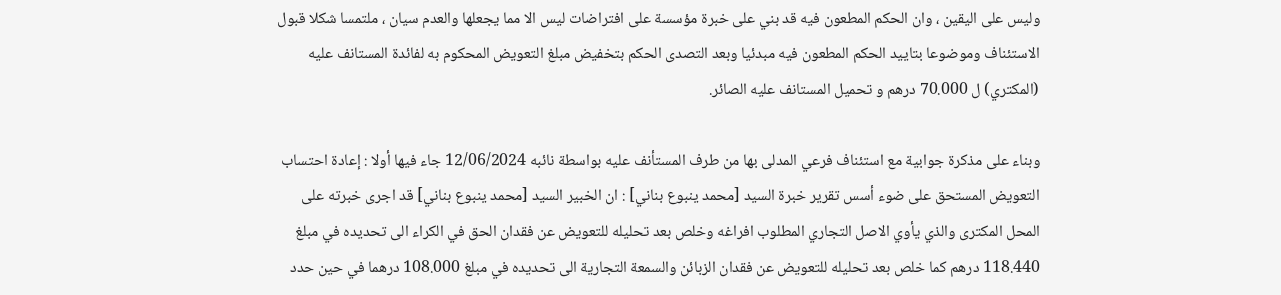وليس على اليقين ، وان الحكم المطعون فيه قد بني على خبرة مؤسسة على افتراضات ليس الا مما يجعلها والعدم سيان ، ملتمسا شكلا قبول الاستئناف وموضوعا بتاييد الحكم المطعون فيه مبدئيا وبعد التصدى الحكم بتخفيض مبلغ التعويض المحكوم به لفائدة المستانف عليه (المكتري) ل 70.000 درهم و تحميل المستانف عليه الصائر.

وبناء على مذكرة جوابية مع استئناف فرعي المدلى بها من طرف المستأنف عليه بواسطة نائبه 12/06/2024 جاء فيها أولا : إعادة احتساب التعويض المستحق على ضوء أسس تقرير خبرة السيد [محمد ينبوع بناني] : ان الخبير السيد [محمد ينبوع بناني] قد اجرى خبرته على المحل المكترى والذي يأوي الاصل التجاري المطلوب افراغه وخلص بعد تحليله للتعويض عن فقدان الحق في الكراء الى تحديده في مبلغ 118.440 درهم كما خلص بعد تحليله للتعويض عن فقدان الزبائن والسمعة التجارية الى تحديده في مبلغ 108.000 درهما في حين حدد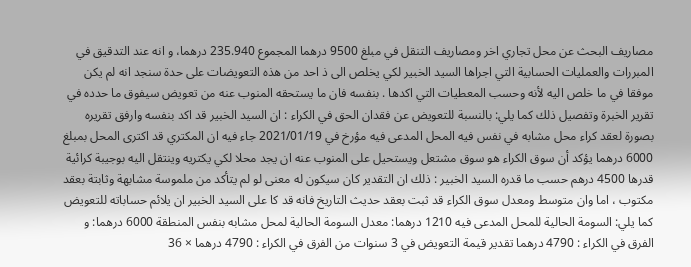مصاريف البحث عن محل تجاري اخر ومصاريف التنقل في مبلغ 9500 درهما المجموع 235.940 درهما، و انه عند التدقيق في المبررات والعمليات الحسابية التي اجراها السيد الخبير لكي يخلص الى ذ احد من هذه التعويضات على حدة سنجد انه لم يكن موفقا في ما خلص اليه لأنه وحسب المعطيات التي اكدها . بنفسه فان ما يستحقه المنوب عنه من تعويض سيفوق ما حدده في تقرير الخبرة وتفصيل ذلك كما يلي: بالنسبة للتعويض عن فقدان الحق في الكراء : ان السيد الخبير قد اكد بنفسه وارفق تقريره بصورة لعقد كراء محل مشابه في نفس فيه المحل المدعى فيه مؤرخ في 2021/01/19 جاء فيه ان المكتري قد اكترى المحل بمبلغ 6000 درهما يؤكد أن سوق الكراء هو سوق مشتعل ويستحيل على المنوب عنه ان يجد محلا لكي يكتريه وينتقل اليه بوجيبة كرائية قدرها 4500 درهم حسب ما قدره السيد الخبير : ذلك ان التقدير كان سيكون له معنى لو لم يتأكد من ملموسة مشابهة وثابتة بعقد مكتوب ، اما وان متوسط ومعدل سوق الكراء قد ثبت بعقد حديث التاريخ فانه قد کا على السيد الخبير ان يلائم حساباته للتعويض كما يلي: السومة الحالية للمحل المدعى فيه 1210 درهما: معدل السومة الحالية لمحل مشابه بنفس المنطقة 6000 درهما: و الفرق في الكراء : 4790 درهما تقدير قيمة التعويض في 3 سنوات من الفرق في الكراء : 4790 درهما × 36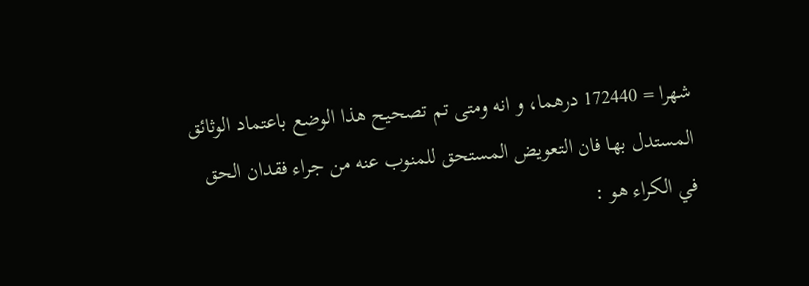شهرا = 172440 درهما، و انه ومتى تم تصحيح هذا الوضع باعتماد الوثائق المستدل بها فان التعويض المستحق للمنوب عنه من جراء فقدان الحق في الكراء هو :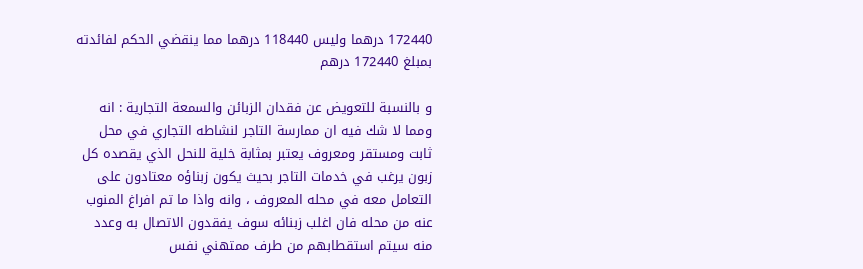172440 درهما وليس 118440 درهما مما ينقضي الحكم لفائدته بمبلغ 172440 درهم

و بالنسبة للتعويض عن فقدان الزبائن والسمعة التجارية : انه ومما لا شك فيه ان ممارسة التاجر لنشاطه التجاري في محل ثابت ومستقر ومعروف يعتبر بمثابة خلية للنحل الذي يقصده كل زبون يرغب في خدمات التاجر بحيث يكون زبناؤه معتادون على التعامل معه في محله المعروف ، وانه واذا ما تم افراغ المنوب عنه من محله فان اغلب زبنائه سوف يفقدون الاتصال به وعدد منه سيتم استقطابهم من طرف ممتهني نفس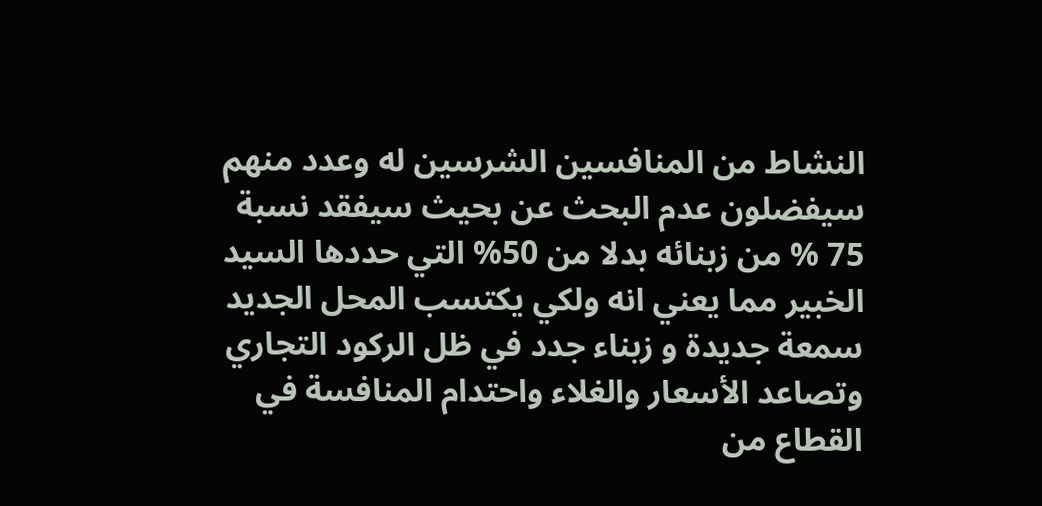النشاط من المنافسين الشرسين له وعدد منهم سيفضلون عدم البحث عن بحيث سيفقد نسبة 75 % من زبنائه بدلا من 50% التي حددها السيد الخبير مما يعني انه ولكي يكتسب المحل الجديد سمعة جديدة و زبناء جدد في ظل الركود التجاري وتصاعد الأسعار والغلاء واحتدام المنافسة في القطاع من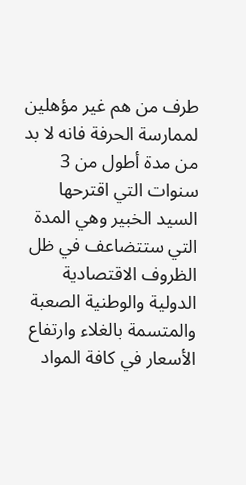طرف من هم غير مؤهلين لممارسة الحرفة فانه لا بد من مدة أطول من 3 سنوات التي اقترحها السيد الخبير وهي المدة التي ستتضاعف في ظل الظروف الاقتصادية الدولية والوطنية الصعبة والمتسمة بالغلاء وارتفاع الأسعار في كافة المواد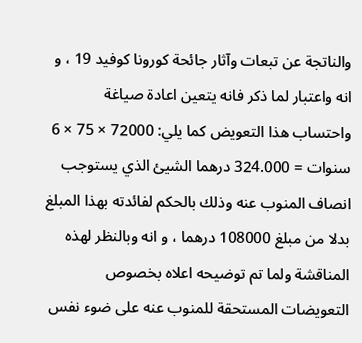والناتجة عن تبعات وآثار جائحة كورونا كوفيد 19 ، و انه واعتبار لما ذكر فانه يتعين اعادة صياغة واحتساب هذا التعويض كما يلي: 72000 × 75 × 6 سنوات = 324.000 درهما الشيئ الذي يستوجب انصاف المنوب عنه وذلك بالحكم لفائدته بهذا المبلغ بدلا من مبلغ 108000 درهما ، و انه وبالنظر لهذه المناقشة ولما تم توضيحه اعلاه بخصوص التعويضات المستحقة للمنوب عنه على ضوء نفس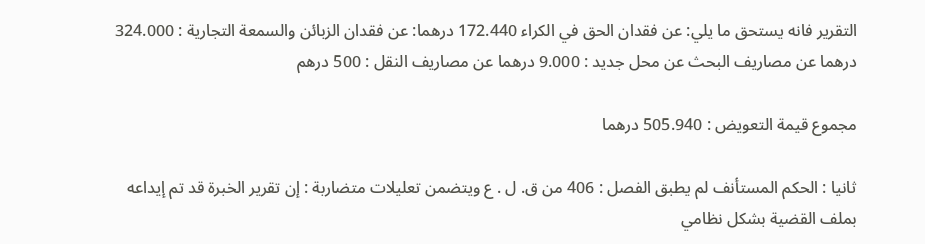التقرير فانه يستحق ما يلي: عن فقدان الحق في الكراء 172.440 درهما: عن فقدان الزبائن والسمعة التجارية : 324.000 درهما عن مصاريف البحث عن محل جديد : 9.000 درهما عن مصاريف النقل : 500 درهم

مجموع قيمة التعويض : 505.940 درهما

ثانيا : الحكم المستأنف لم يطبق الفصل : 406 من ق. ل . ع ويتضمن تعليلات متضاربة : إن تقرير الخبرة قد تم إيداعه بملف القضية بشكل نظامي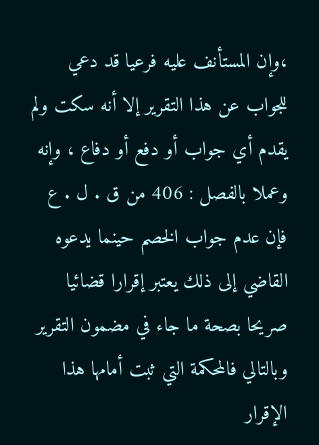،وإن المستأنف عليه فرعيا قد دعي للجواب عن هذا التقرير إلا أنه سكت ولم يقدم أي جواب أو دفع أو دفاع ، وإنه وعملا بالفصل : 406 من ق . ل . ع فإن عدم جواب الخصم حينما يدعوه القاضي إلى ذلك يعتبر إقرارا قضائيا صريحا بصحة ما جاء في مضمون التقرير وبالتالي فالمحكمة التي ثبت أمامها هذا الإقرار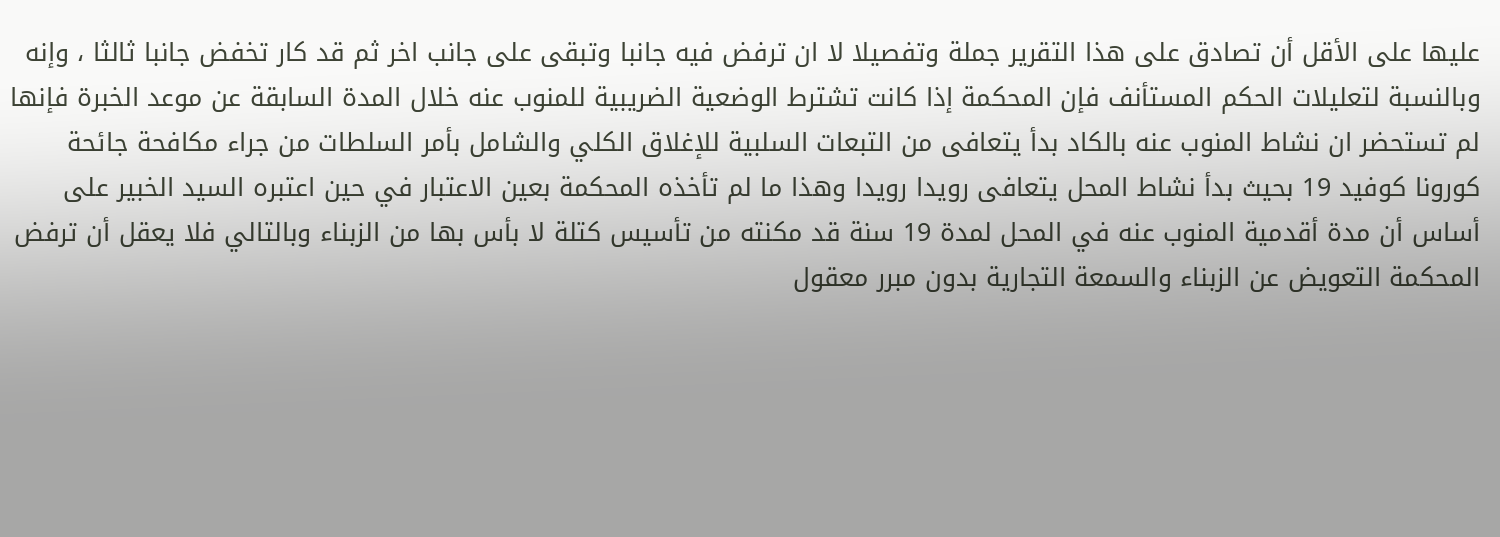عليها على الأقل أن تصادق على هذا التقرير جملة وتفصيلا لا ان ترفض فيه جانبا وتبقى على جانب اخر ثم قد كار تخفض جانبا ثالثا ، وإنه وبالنسبة لتعليلات الحكم المستأنف فإن المحكمة إذا كانت تشترط الوضعية الضريبية للمنوب عنه خلال المدة السابقة عن موعد الخبرة فإنها لم تستحضر ان نشاط المنوب عنه بالكاد بدأ يتعافى من التبعات السلبية للإغلاق الكلي والشامل بأمر السلطات من جراء مكافحة جائحة كورونا كوفيد 19 بحيث بدأ نشاط المحل يتعافى رويدا رويدا وهذا ما لم تأخذه المحكمة بعين الاعتبار في حين اعتبره السيد الخبير على أساس أن مدة أقدمية المنوب عنه في المحل لمدة 19 سنة قد مكنته من تأسيس كتلة لا بأس بها من الزبناء وبالتالي فلا يعقل أن ترفض المحكمة التعويض عن الزبناء والسمعة التجارية بدون مبرر معقول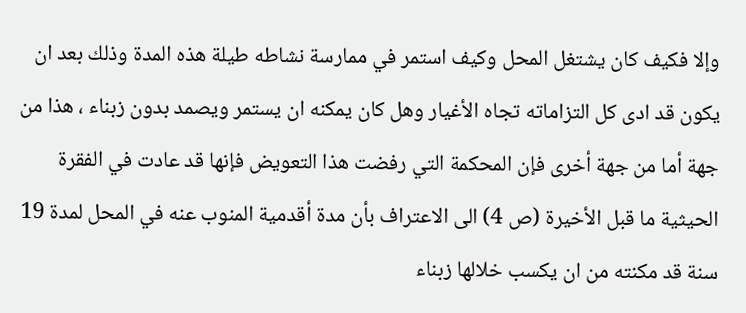وإلا فكيف كان يشتغل المحل وكيف استمر في ممارسة نشاطه طيلة هذه المدة وذلك بعد ان يكون قد ادى كل التزاماته تجاه الأغيار وهل كان يمكنه ان يستمر ويصمد بدون زبناء ، هذا من جهة أما من جهة أخرى فإن المحكمة التي رفضت هذا التعويض فإنها قد عادت في الفقرة الحيثية ما قبل الأخيرة (ص 4) الى الاعتراف بأن مدة أقدمية المنوب عنه في المحل لمدة 19 سنة قد مكنته من ان يكسب خلالها زبناء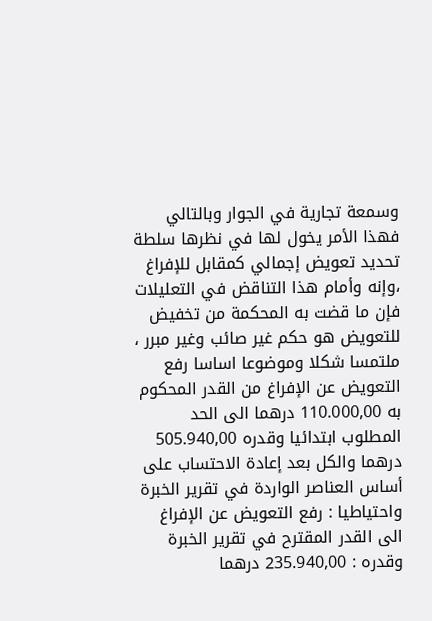وسمعة تجارية في الجوار وبالتالي فهذا الأمر يخول لها في نظرها سلطة تحديد تعويض إجمالي كمقابل للإفراغ ،وإنه وأمام هذا التناقض في التعليلات فإن ما قضت به المحكمة من تخفيض للتعويض هو حكم غير صائب وغير مبرر ، ملتمسا شكلا وموضوعا اساسا رفع التعويض عن الإفراغ من القدر المحكوم به 110.000,00 درهما الى الحد المطلوب ابتدائيا وقدره 505.940,00 درهما والكل بعد إعادة الاحتساب على أساس العناصر الواردة في تقرير الخبرة واحتياطيا : رفع التعويض عن الإفراغ الى القدر المقترح في تقرير الخبرة وقدره : 235.940,00 درهما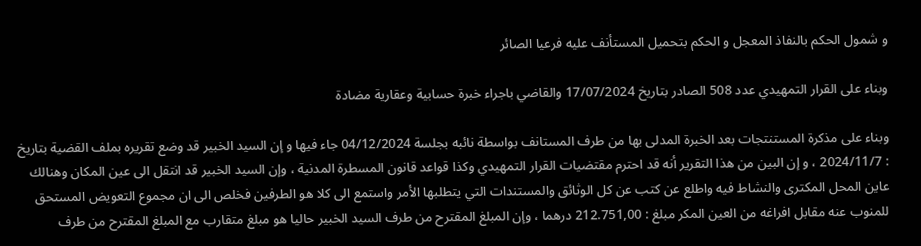و شمول الحكم بالنفاذ المعجل و الحكم بتحميل المستأنف عليه فرعيا الصائر

وبناء على القرار التمهيدي عدد 508 الصادر بتاريخ 17/07/2024 والقاضي باجراء خبرة حسابية وعقارية مضادة

وبناء على مذكرة المستنتجات بعد الخبرة المدلى بها من طرف المستانف بواسطة نائبه بجلسة 04/12/2024 جاء فيها و إن السيد الخبير قد وضع تقريره بملف القضية بتاريخ : 2024/11/7 ، و إن البين من هذا التقرير أنه قد احترم مقتضيات القرار التمهيدي وكذا قواعد قانون المسطرة المدنية ، وإن السيد الخبير قد انتقل الى عين المكان وهنالك عاين المحل المكترى والنشاط فيه واطلع عن كتب عن كل الوثائق والمستندات التي يتطلبها الأمر واستمع الى كلا هو الطرفين فخلص الى ان مجموع التعويض المستحق للمنوب عنه مقابل افراغه من العين المكر مبلغ : 212.751,00 درهما ، وإن المبلغ المقترح من طرف السيد الخبير حاليا هو مبلغ متقارب مع المبلغ المقترح من طرف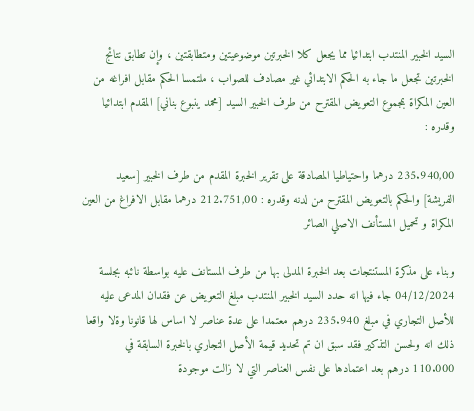السيد الخبير المنتدب ابتدائيا مما يجعل كلا الخبرتين موضوعيتين ومتطابقتين ، وإن تطابق نتائج الخبرتين تجعل ما جاء به الحكم الابتدائي غير مصادف للصواب ، ملتمسا الحكم مقابل افراغه من العين المكراة بمجموع التعويض المقترح من طرف الخبير السيد [محمد ينبوع بناني] المقدم ابتدائيا وقدره :

235.940,00 درهما واحتياطيا المصادقة على تقرير الخبرة المقدم من طرف الخبير [سعيد الفريشة] والحكم بالتعويض المقترح من لدنه وقدره : 212.751,00 درهما مقابل الافراغ من العين المكراة و تحميل المستأنف الاصلي الصائر

وبناء على مذكرة المستنتجات بعد الخبرة المدلى بها من طرف المستانف عليه بواسطة نائبه بجلسة 04/12/2024 جاء فيها انه حدد السيد الخبير المنتدب مبلغ التعويض عن فقدان المدعى عليه للأصل التجاري في مبلغ 235.940 درهم معتمدا على عدة عناصر لا اساس لها قانونا وةلا واقعا ذلك انه ولحسن التذكير فقد سبق ان تم تحديد قيمة الأصل التجاري بالخبرة السابقة في 110.000 درهم بعد اعتمادها على نفس العناصر التي لا زالت موجودة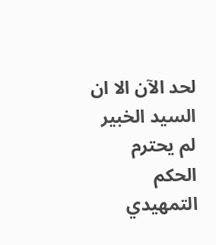لحد الآن الا ان السيد الخبير لم يحترم الحكم التمهيدي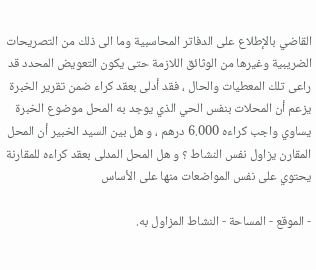القاضي بالإطلاع على الدفاتر المحاسبية وما الى ذلك من التصريحات الضريبية وغيرها من الوثائق اللازمة حتى يكون التعويض المحدد قد راعى تلك المعطيات والحال ، فقد أدلى بعقد كراء ضمن تقرير الخبرة يزعم أن المحلات بنفس الحي الذي يوجد به المحل موضوع الخبرة يساوي واجب كراءه 6.000 درهم ، و هل بين السيد الخبير أن المحل المقارن يزاول نفس النشاط ؟ و هل المحل المدلى بعقد كراءه للمقارنة يحتوي على نفس المواضعات منها على الأساس

- الموقع - المساحة - النشاط المزاول به.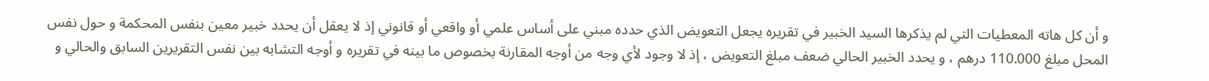و أن كل هاته المعطيات التي لم يذكرها السيد الخبير في تقريره يجعل التعويض الذي حدده مبني على أساس علمي أو واقعي أو قانوني إذ لا يعقل أن يحدد خبير معين بنفس المحكمة و حول نفس المحل مبلغ 110.000 درهم ، و يحدد الخبير الحالي ضعف مبلغ التعويض ، إذ لا وجود لأي وجه من أوجه المقارنة بخصوص ما بينه في تقريره و أوجه التشابه بين نفس التقريرين السابق والحالي و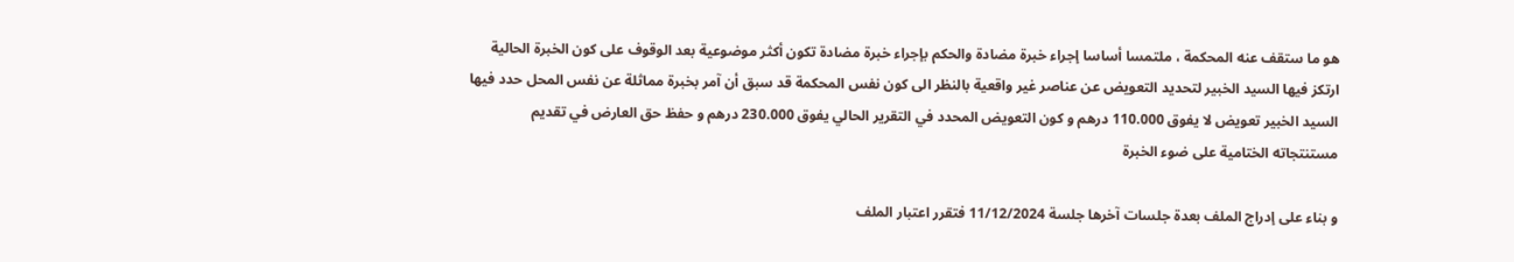هو ما ستقف عنه المحكمة ، ملتمسا أساسا إجراء خبرة مضادة والحكم بإجراء خبرة مضادة تكون أكثر موضوعية بعد الوقوف على كون الخبرة الحالية ارتكز فيها السيد الخبير لتحديد التعويض عن عناصر غير واقعية بالنظر الى كون نفس المحكمة قد سبق أن آمر بخبرة مماثلة عن نفس المحل حدد فيها السيد الخبير تعويض لا يفوق 110.000 درهم و كون التعويض المحدد في التقرير الحالي يفوق 230.000 درهم و حفظ حق العارض في تقديم مستنتجاته الختامية على ضوء الخبرة

و بناء على إدراج الملف بعدة جلسات آخرها جلسة 11/12/2024 فتقرر اعتبار الملف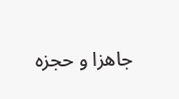جاهزا و حجزه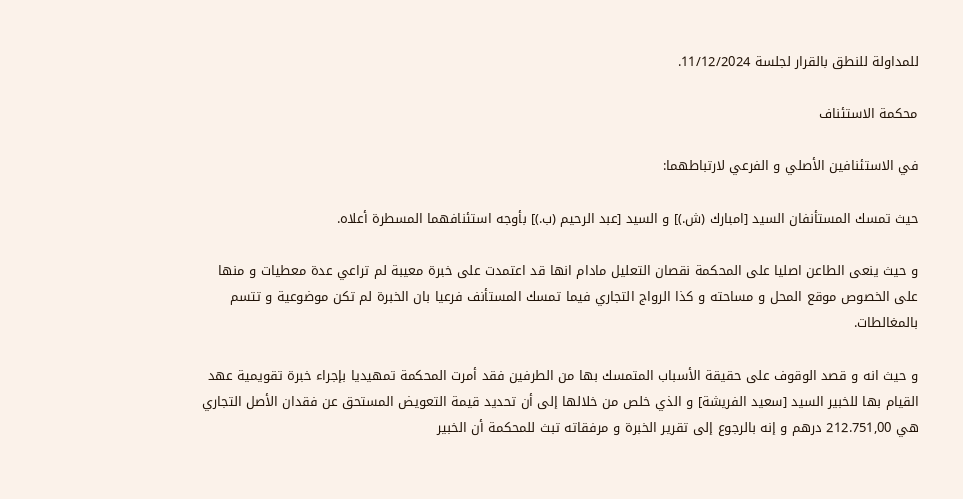للمداولة للنطق بالقرار لجلسة 11/12/2024.

محكمة الاستئناف

في الاستئنافين الأصلي و الفرعي لارتباطهما:

حيث تمسك المستأنفان السيد [امبارك (ش.)] و السيد [عبد الرحيم (ب.)] بأوجه استئنافهما المسطرة أعلاه.

و حيث ينعى الطاعن اصليا على المحكمة نقصان التعليل مادام انها قد اعتمدت على خبرة معيبة لم تراعي عدة معطيات و منها على الخصوص موقع المحل و مساحته و كذا الرواج التجاري فيما تمسك المستأنف فرعيا بان الخبرة لم تكن موضوعية و تتسم بالمغالطات.

و حيث انه و قصد الوقوف على حقيقة الأسباب المتمسك بها من الطرفين فقد أمرت المحكمة تمهيديا بإجراء خبرة تقويمية عهد القيام بها للخبير السيد [سعيد الفريشة] و الذي خلص من خلالها إلى أن تحديد قيمة التعويض المستحق عن فقدان الأصل التجاري هي 212.751,00 درهم و إنه بالرجوع إلى تقرير الخبرة و مرفقاته تبث للمحكمة أن الخبير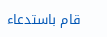قام باستدعاء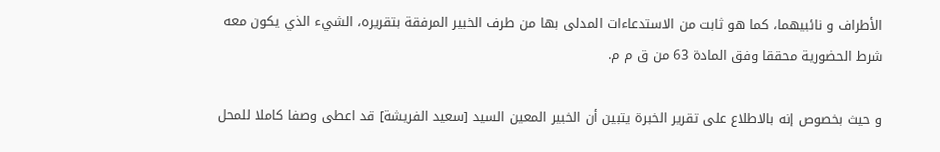الأطراف و نائبيهما، كما هو ثابت من الاستدعاءات المدلى بها من طرف الخبير المرفقة بتقريره، الشيء الذي يكون معه شرط الحضورية محققا وفق المادة 63 من ق م م.

و حيث بخصوص إنه بالاطلاع على تقرير الخبرة يتبين أن الخبير المعين السيد [سعيد الفريشة] قد اعطى وصفا كاملا للمحل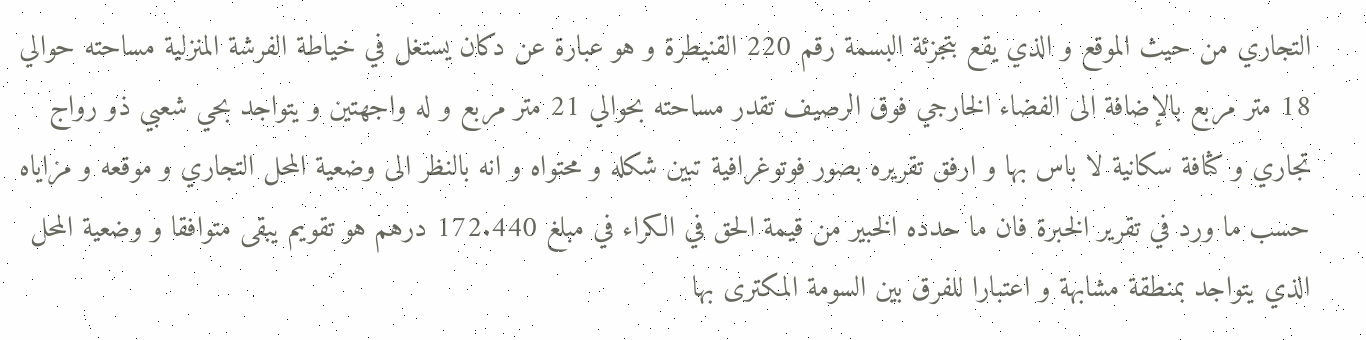التجاري من حيث الموقع و الذي يقع بتجزئة البسمة رقم 220 القنيطرة و هو عبارة عن دكان يستغل في خياطة الفرشة المنزلية مساحته حوالي 18 متر مربع بالإضافة الى الفضاء الخارجي فوق الرصيف تقدر مساحته بحوالي 21 متر مربع و له واجهتين و يتواجد بحي شعبي ذو رواج تجاري و كثافة سكانية لا باس بها و ارفق تقريره بصور فوتوغرافية تبين شكله و محتواه و انه بالنظر الى وضعية المحل التجاري و موقعه و مزاياه حسب ما ورد في تقرير الخبرة فان ما حدده الخبير من قيمة الحق في الكراء في مبلغ 172.440 درهم هو تقويم يبقى متوافقا و وضعية المحل الذي يتواجد بمنطقة مشابهة و اعتبارا للفرق بين السومة المكترى بها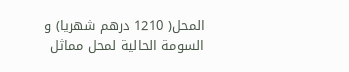المحل( 1210 درهم شهريا) و السومة الحالية لمحل مماثل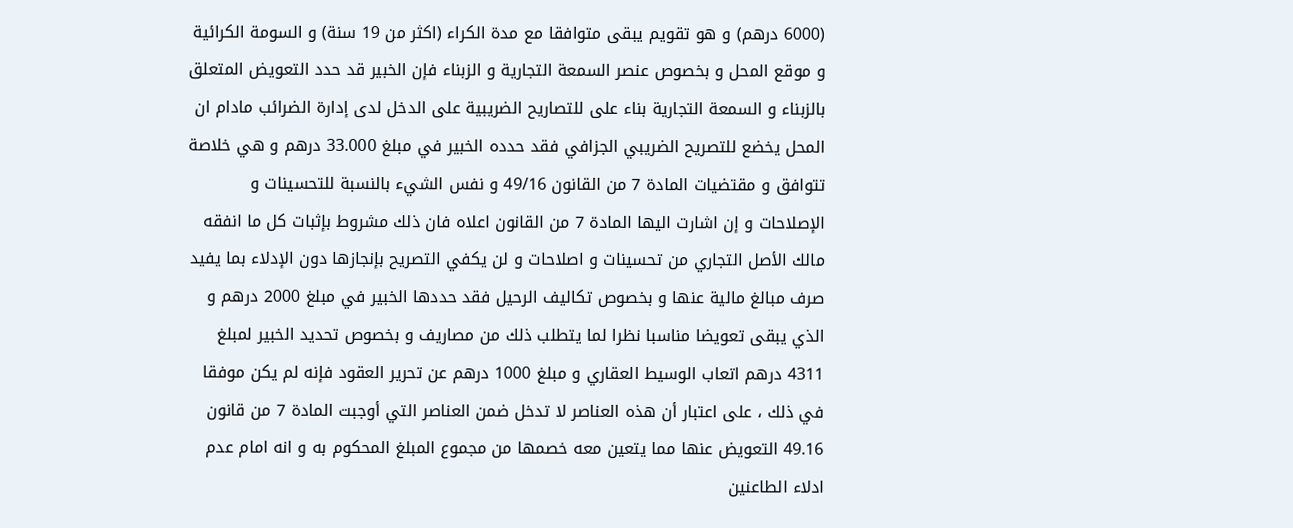(6000 درهم) و هو تقويم يبقى متوافقا مع مدة الكراء (اكثر من 19 سنة) و السومة الكرائية و موقع المحل و بخصوص عنصر السمعة التجارية و الزبناء فإن الخبير قد حدد التعويض المتعلق بالزبناء و السمعة التجارية بناء على للتصاريح الضريبية على الدخل لدى إدارة الضرائب مادام ان المحل يخضع للتصريح الضريبي الجزافي فقد حدده الخبير في مبلغ 33.000 درهم و هي خلاصة تتوافق و مقتضيات المادة 7 من القانون 49/16 و نفس الشيء بالنسبة للتحسينات و الإصلاحات و إن اشارت اليها المادة 7 من القانون اعلاه فان ذلك مشروط بإثبات كل ما انفقه مالك الأصل التجاري من تحسينات و اصلاحات و لن يكفي التصريح بإنجازها دون الإدلاء بما يفيد صرف مبالغ مالية عنها و بخصوص تكاليف الرحيل فقد حددها الخبير في مبلغ 2000 درهم و الذي يبقى تعويضا مناسبا نظرا لما يتطلب ذلك من مصاريف و بخصوص تحديد الخبير لمبلغ 4311 درهم اتعاب الوسيط العقاري و مبلغ 1000 درهم عن تحرير العقود فإنه لم يكن موفقا في ذلك ، على اعتبار أن هذه العناصر لا تدخل ضمن العناصر التي أوجبت المادة 7 من قانون 49.16 التعويض عنها مما يتعين معه خصمها من مجموع المبلغ المحكوم به و انه امام عدم ادلاء الطاعنين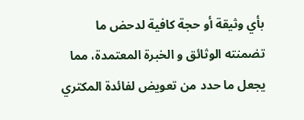بأي وثيقة أو حجة كافية لدحض ما تضمنته الوثائق و الخبرة المعتمدة، مما يجعل ما حدد من تعويض لفائدة المكتري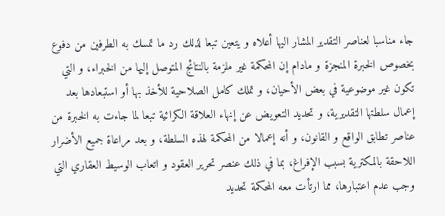جاء مناسبا لعناصر التقدير المشار اليها أعلاه و يتعين تبعا لذلك رد ما تمسك به الطرفين من دفوع بخصوص الخبرة المنجزة و مادام إن المحكمة غير ملزمة بالنتائج المتوصل إليها من الخبراء، و التي تكون غير موضوعية في بعض الأحيان، و تملك كامل الصلاحية للأخذ بها أو استبعادها بعد إعمال سلطتها التقديرية، و تحديد التعويض عن إنهاء العلاقة الكرائية تبعا لما جاءت به الخبرة من عناصر تطابق الواقع و القانون، و أنه إعمالا من المحكمة لهذه السلطة، و بعد مراعاة جميع الأضرار اللاحقة بالمكترية بسبب الإفراغ، بما في ذلك عنصر تحرير العقود و اتعاب الوسيط العقاري التي وجب عدم اعتبارها، مما ارتأت معه المحكمة تحديد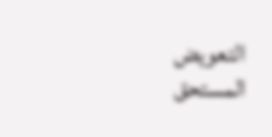التعويض المستحق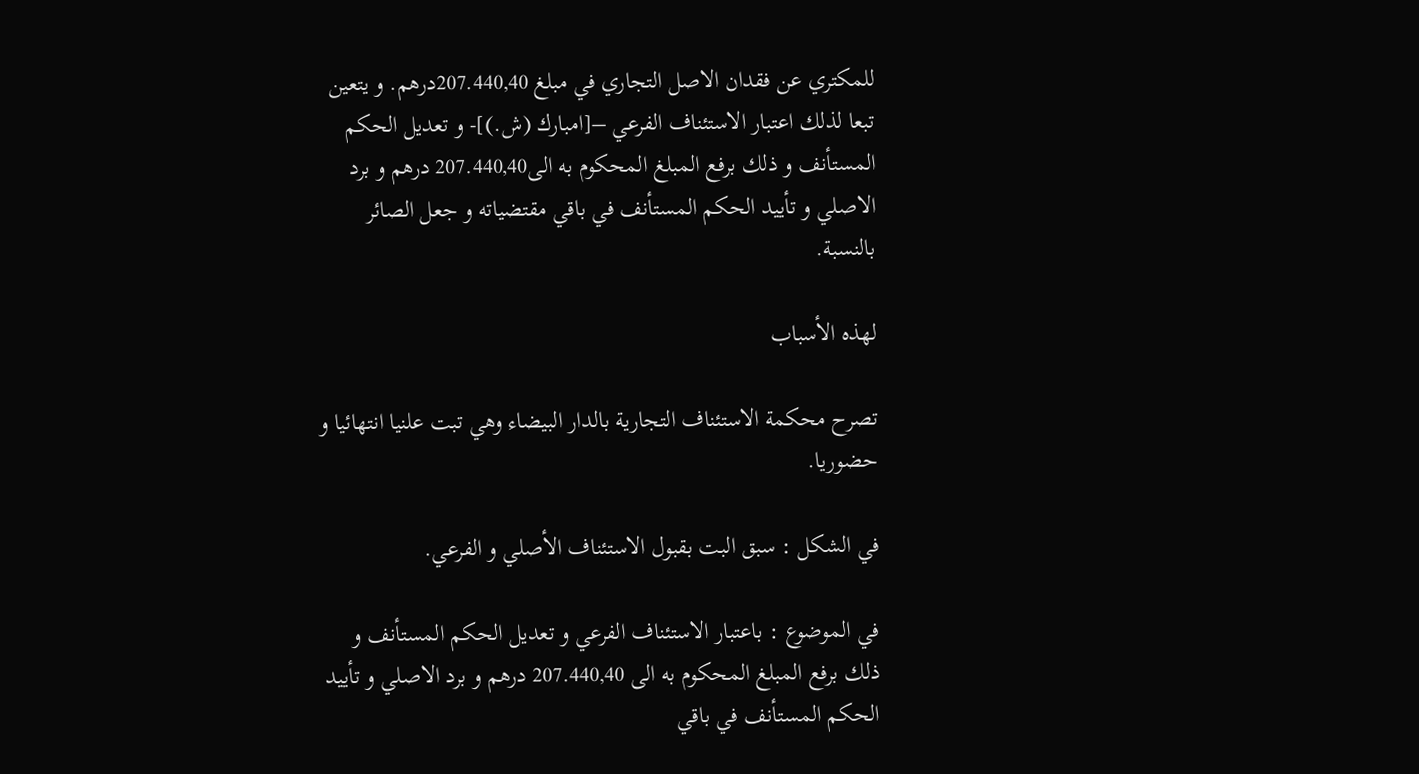للمكتري عن فقدان الاصل التجاري في مبلغ 207.440,40درهم. و يتعين تبعا لذلك اعتبار الاستئناف الفرعي –[امبارك (ش.)]- و تعديل الحكم المستأنف و ذلك برفع المبلغ المحكوم به الى207.440,40 درهم و برد الاصلي و تأييد الحكم المستأنف في باقي مقتضياته و جعل الصائر بالنسبة.

لهذه الأسباب

تصرح محكمة الاستئناف التجارية بالدار البيضاء وهي تبت علنيا انتهائيا و حضوريا.

في الشكل : سبق البت بقبول الاستئناف الأصلي و الفرعي.

في الموضوع : باعتبار الاستئناف الفرعي و تعديل الحكم المستأنف و ذلك برفع المبلغ المحكوم به الى 207.440,40 درهم و برد الاصلي و تأييد الحكم المستأنف في باقي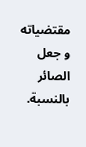مقتضياته و جعل الصائر بالنسبة.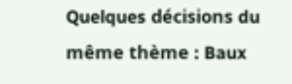Quelques décisions du même thème : Baux